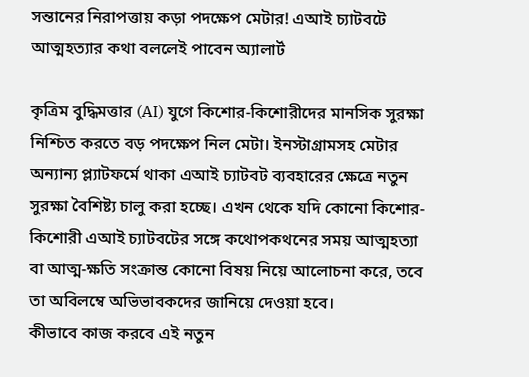সন্তানের নিরাপত্তায় কড়া পদক্ষেপ মেটার! এআই চ্যাটবটে আত্মহত্যার কথা বললেই পাবেন অ্যালার্ট

কৃত্রিম বুদ্ধিমত্তার (AI) যুগে কিশোর-কিশোরীদের মানসিক সুরক্ষা নিশ্চিত করতে বড় পদক্ষেপ নিল মেটা। ইনস্টাগ্রামসহ মেটার অন্যান্য প্ল্যাটফর্মে থাকা এআই চ্যাটবট ব্যবহারের ক্ষেত্রে নতুন সুরক্ষা বৈশিষ্ট্য চালু করা হচ্ছে। এখন থেকে যদি কোনো কিশোর-কিশোরী এআই চ্যাটবটের সঙ্গে কথোপকথনের সময় আত্মহত্যা বা আত্ম-ক্ষতি সংক্রান্ত কোনো বিষয় নিয়ে আলোচনা করে, তবে তা অবিলম্বে অভিভাবকদের জানিয়ে দেওয়া হবে।
কীভাবে কাজ করবে এই নতুন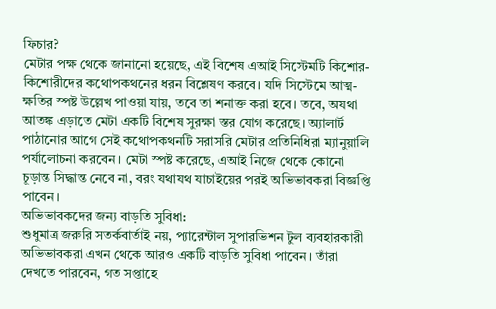ফিচার?
মেটার পক্ষ থেকে জানানো হয়েছে, এই বিশেষ এআই সিস্টেমটি কিশোর-কিশোরীদের কথোপকথনের ধরন বিশ্লেষণ করবে। যদি সিস্টেমে আত্ম-ক্ষতির স্পষ্ট উল্লেখ পাওয়া যায়, তবে তা শনাক্ত করা হবে। তবে, অযথা আতঙ্ক এড়াতে মেটা একটি বিশেষ সুরক্ষা স্তর যোগ করেছে। অ্যালার্ট পাঠানোর আগে সেই কথোপকথনটি সরাসরি মেটার প্রতিনিধিরা ম্যানুয়ালি পর্যালোচনা করবেন। মেটা স্পষ্ট করেছে, এআই নিজে থেকে কোনো চূড়ান্ত সিদ্ধান্ত নেবে না, বরং যথাযথ যাচাইয়ের পরই অভিভাবকরা বিজ্ঞপ্তি পাবেন।
অভিভাবকদের জন্য বাড়তি সুবিধা:
শুধুমাত্র জরুরি সতর্কবার্তাই নয়, প্যারেন্টাল সুপারভিশন টুল ব্যবহারকারী অভিভাবকরা এখন থেকে আরও একটি বাড়তি সুবিধা পাবেন। তাঁরা দেখতে পারবেন, গত সপ্তাহে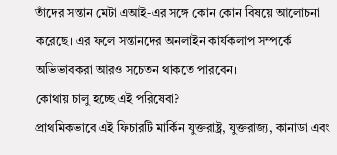তাঁদের সন্তান মেটা এআই-এর সঙ্গে কোন কোন বিষয়ে আলোচনা করেছে। এর ফলে সন্তানদের অনলাইন কার্যকলাপ সম্পর্কে অভিভাবকরা আরও সচেতন থাকতে পারবেন।
কোথায় চালু হচ্ছে এই পরিষেবা?
প্রাথমিকভাবে এই ফিচারটি মার্কিন যুক্তরাষ্ট্র, যুক্তরাজ্য, কানাডা এবং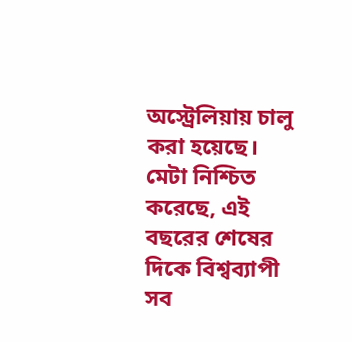অস্ট্রেলিয়ায় চালু করা হয়েছে। মেটা নিশ্চিত করেছে, এই বছরের শেষের দিকে বিশ্বব্যাপী সব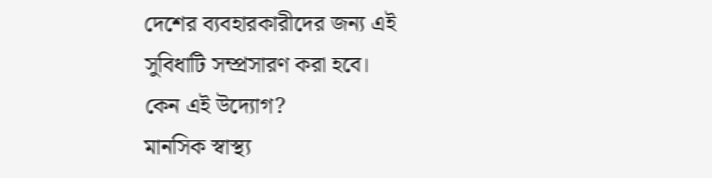দেশের ব্যবহারকারীদের জন্য এই সুবিধাটি সম্প্রসারণ করা হবে।
কেন এই উদ্যোগ?
মানসিক স্বাস্থ্য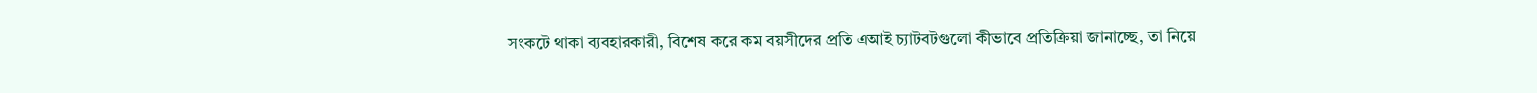সংকটে থাকা ব্যবহারকারী, বিশেষ করে কম বয়সীদের প্রতি এআই চ্যাটবটগুলো কীভাবে প্রতিক্রিয়া জানাচ্ছে, তা নিয়ে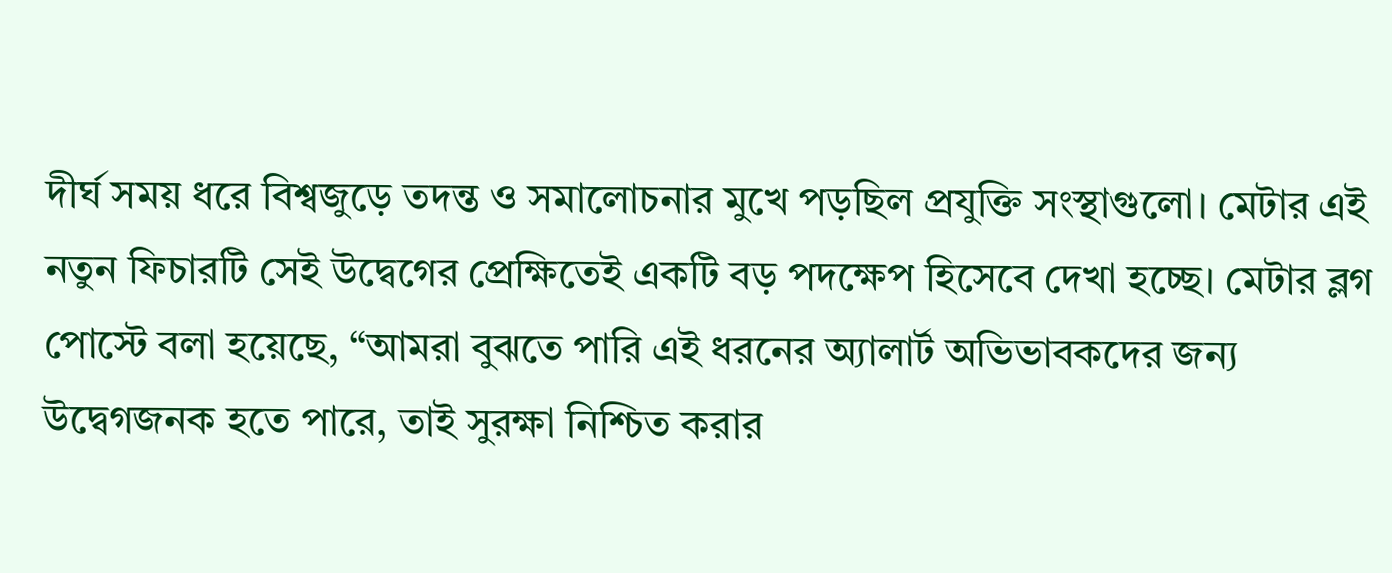দীর্ঘ সময় ধরে বিশ্বজুড়ে তদন্ত ও সমালোচনার মুখে পড়ছিল প্রযুক্তি সংস্থাগুলো। মেটার এই নতুন ফিচারটি সেই উদ্বেগের প্রেক্ষিতেই একটি বড় পদক্ষেপ হিসেবে দেখা হচ্ছে। মেটার ব্লগ পোস্টে বলা হয়েছে, “আমরা বুঝতে পারি এই ধরনের অ্যালার্ট অভিভাবকদের জন্য উদ্বেগজনক হতে পারে, তাই সুরক্ষা নিশ্চিত করার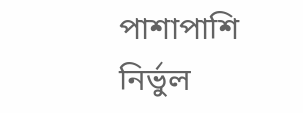পাশাপাশি নির্ভুল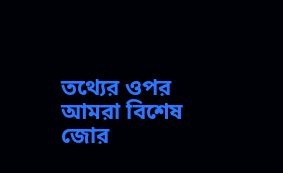তথ্যের ওপর আমরা বিশেষ জোর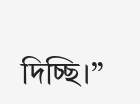দিচ্ছি।”